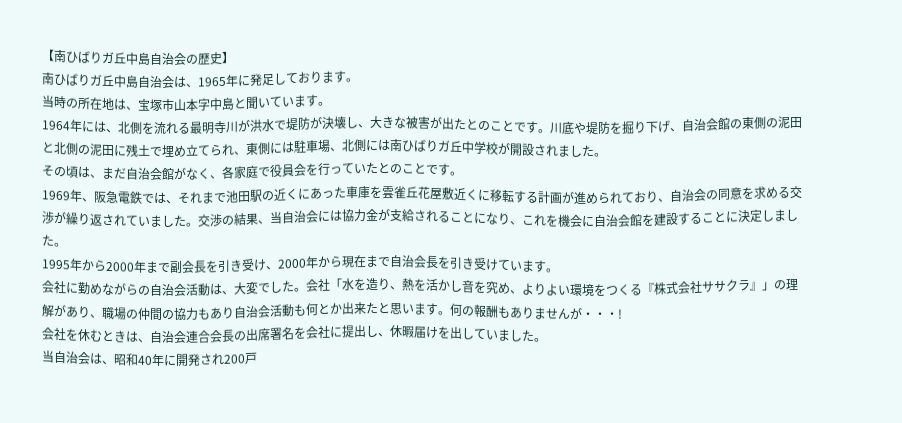【南ひばりガ丘中島自治会の歴史】
南ひばりガ丘中島自治会は、1965年に発足しております。
当時の所在地は、宝塚市山本字中島と聞いています。
1964年には、北側を流れる最明寺川が洪水で堤防が決壊し、大きな被害が出たとのことです。川底や堤防を掘り下げ、自治会館の東側の泥田と北側の泥田に残土で埋め立てられ、東側には駐車場、北側には南ひばりガ丘中学校が開設されました。
その頃は、まだ自治会館がなく、各家庭で役員会を行っていたとのことです。
1969年、阪急電鉄では、それまで池田駅の近くにあった車庫を雲雀丘花屋敷近くに移転する計画が進められており、自治会の同意を求める交渉が繰り返されていました。交渉の結果、当自治会には協力金が支給されることになり、これを機会に自治会館を建設することに決定しました。
1995年から2000年まで副会長を引き受け、2000年から現在まで自治会長を引き受けています。
会社に勤めながらの自治会活動は、大変でした。会社「水を造り、熱を活かし音を究め、よりよい環境をつくる『株式会社ササクラ』」の理解があり、職場の仲間の協力もあり自治会活動も何とか出来たと思います。何の報酬もありませんが・・・!
会社を休むときは、自治会連合会長の出席署名を会社に提出し、休暇届けを出していました。
当自治会は、昭和40年に開発され200戸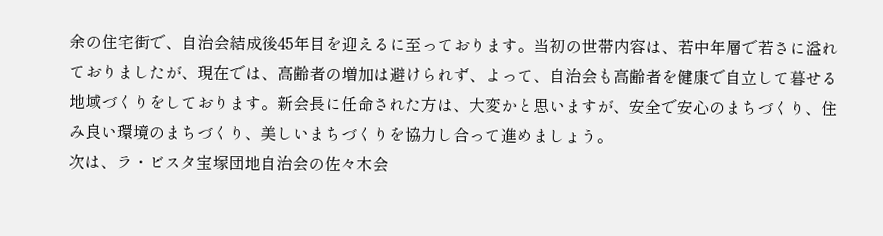余の住宅街で、自治会結成後45年目を迎えるに至っております。当初の世帯内容は、若中年層で若さに溢れておりましたが、現在では、高齢者の増加は避けられず、よって、自治会も高齢者を健康で自立して暮せる地域づくりをしております。新会長に任命された方は、大変かと思いますが、安全で安心のまちづくり、住み良い環境のまちづくり、美しいまちづくりを協力し合って進めましょう。
次は、ラ・ビスタ宝塚団地自治会の佐々木会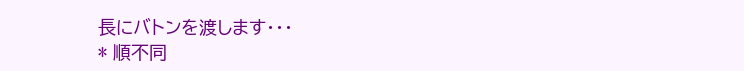長にバトンを渡します・・・
* 順不同